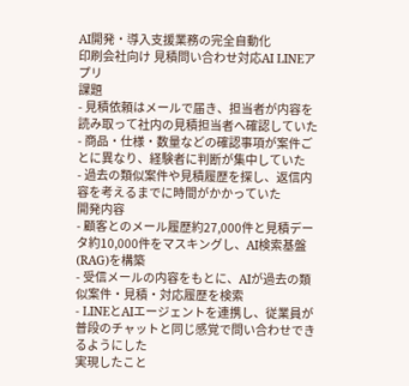AI開発・導入支援業務の完全自動化
印刷会社向け 見積問い合わせ対応AI LINEアプリ
課題
- 見積依頼はメールで届き、担当者が内容を読み取って社内の見積担当者へ確認していた
- 商品・仕様・数量などの確認事項が案件ごとに異なり、経験者に判断が集中していた
- 過去の類似案件や見積履歴を探し、返信内容を考えるまでに時間がかかっていた
開発内容
- 顧客とのメール履歴約27,000件と見積データ約10,000件をマスキングし、AI検索基盤(RAG)を構築
- 受信メールの内容をもとに、AIが過去の類似案件・見積・対応履歴を検索
- LINEとAIエージェントを連携し、従業員が普段のチャットと同じ感覚で問い合わせできるようにした
実現したこと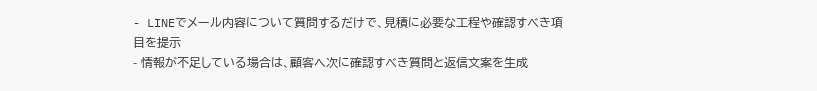- LINEでメール内容について質問するだけで、見積に必要な工程や確認すべき項目を提示
- 情報が不足している場合は、顧客へ次に確認すべき質問と返信文案を生成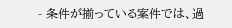- 条件が揃っている案件では、過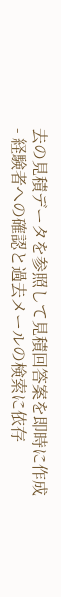去の見積データを参照して見積回答案を即時に作成
- 経験者への確認と過去メールの検索に依存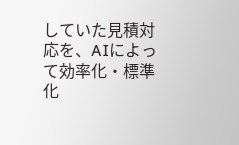していた見積対応を、AIによって効率化・標準化